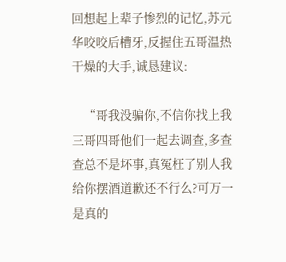回想起上辈子惨烈的记忆,苏元华咬咬后槽牙,反握住五哥温热干燥的大手,诚恳建议:

    “哥我没骗你,不信你找上我三哥四哥他们一起去调查,多查查总不是坏事,真冤枉了别人我给你摆酒道歉还不行么?可万一是真的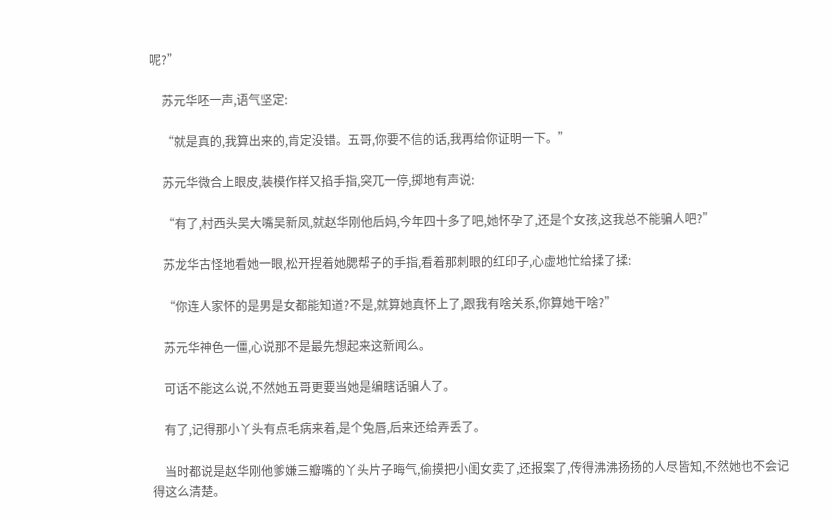呢?”

    苏元华呸一声,语气坚定:

    “就是真的,我算出来的,肯定没错。五哥,你要不信的话,我再给你证明一下。”

    苏元华微合上眼皮,装模作样又掐手指,突兀一停,掷地有声说:

    “有了,村西头吴大嘴吴新凤,就赵华刚他后妈,今年四十多了吧,她怀孕了,还是个女孩,这我总不能骗人吧?”

    苏龙华古怪地看她一眼,松开捏着她腮帮子的手指,看着那刺眼的红印子,心虚地忙给揉了揉:

    “你连人家怀的是男是女都能知道?不是,就算她真怀上了,跟我有啥关系,你算她干啥?”

    苏元华神色一僵,心说那不是最先想起来这新闻么。

    可话不能这么说,不然她五哥更要当她是编瞎话骗人了。

    有了,记得那小丫头有点毛病来着,是个兔唇,后来还给弄丢了。

    当时都说是赵华刚他爹嫌三瓣嘴的丫头片子晦气,偷摸把小闺女卖了,还报案了,传得沸沸扬扬的人尽皆知,不然她也不会记得这么清楚。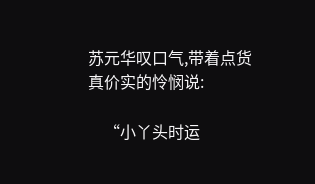苏元华叹口气,带着点货真价实的怜悯说:

    “小丫头时运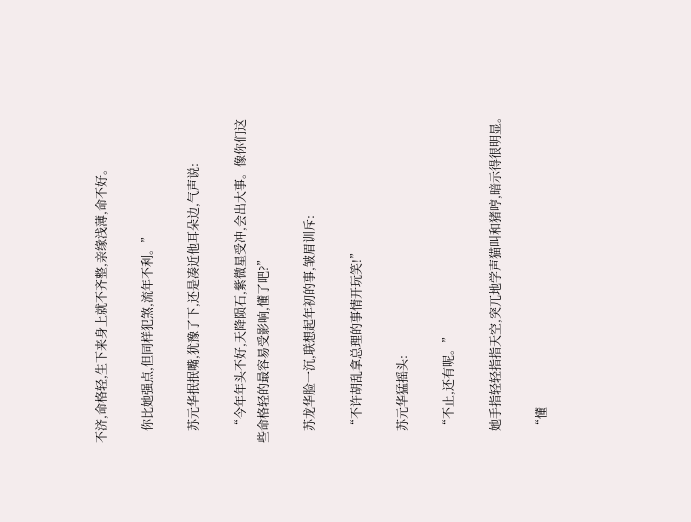不济,命格轻,生下来身上就不齐整,亲缘浅薄,命不好。

    你比她强点,但同样犯煞,流年不利。”

    苏元华抿抿嘴,犹豫了下,还是凑近他耳朵边,气声说:

    “今年年头不好,天降陨石,紫微星受冲,会出大事。像你们这些命格轻的最容易受影响,懂了吧?”

    苏龙华脸一沉,联想起年初的事,皱眉训斥:

    “不许胡乱拿总理的事情开玩笑!”

    苏元华猛摇头:

    “不止,还有呢。”

    她手指轻轻指指天空,突兀地学声猫叫和猪哼,暗示得很明显。

    “懂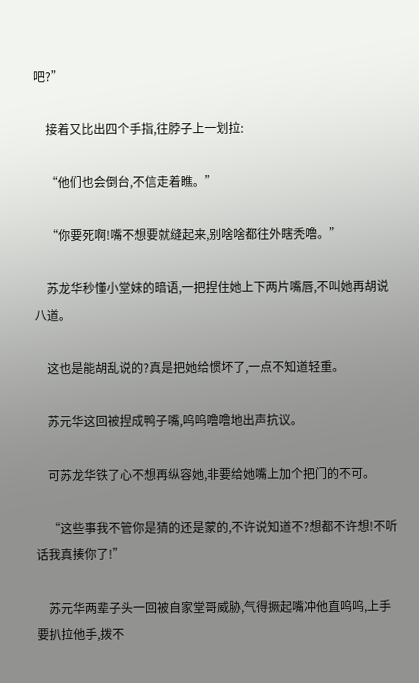吧?”

    接着又比出四个手指,往脖子上一划拉:

    “他们也会倒台,不信走着瞧。”

    “你要死啊!嘴不想要就缝起来,别啥啥都往外瞎秃噜。”

    苏龙华秒懂小堂妹的暗语,一把捏住她上下两片嘴唇,不叫她再胡说八道。

    这也是能胡乱说的?真是把她给惯坏了,一点不知道轻重。

    苏元华这回被捏成鸭子嘴,呜呜噜噜地出声抗议。

    可苏龙华铁了心不想再纵容她,非要给她嘴上加个把门的不可。

    “这些事我不管你是猜的还是蒙的,不许说知道不?想都不许想!不听话我真揍你了!”

    苏元华两辈子头一回被自家堂哥威胁,气得撅起嘴冲他直呜呜,上手要扒拉他手,拨不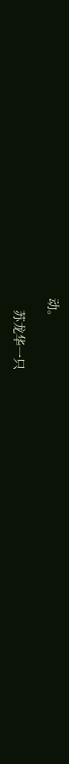动。

    苏龙华一只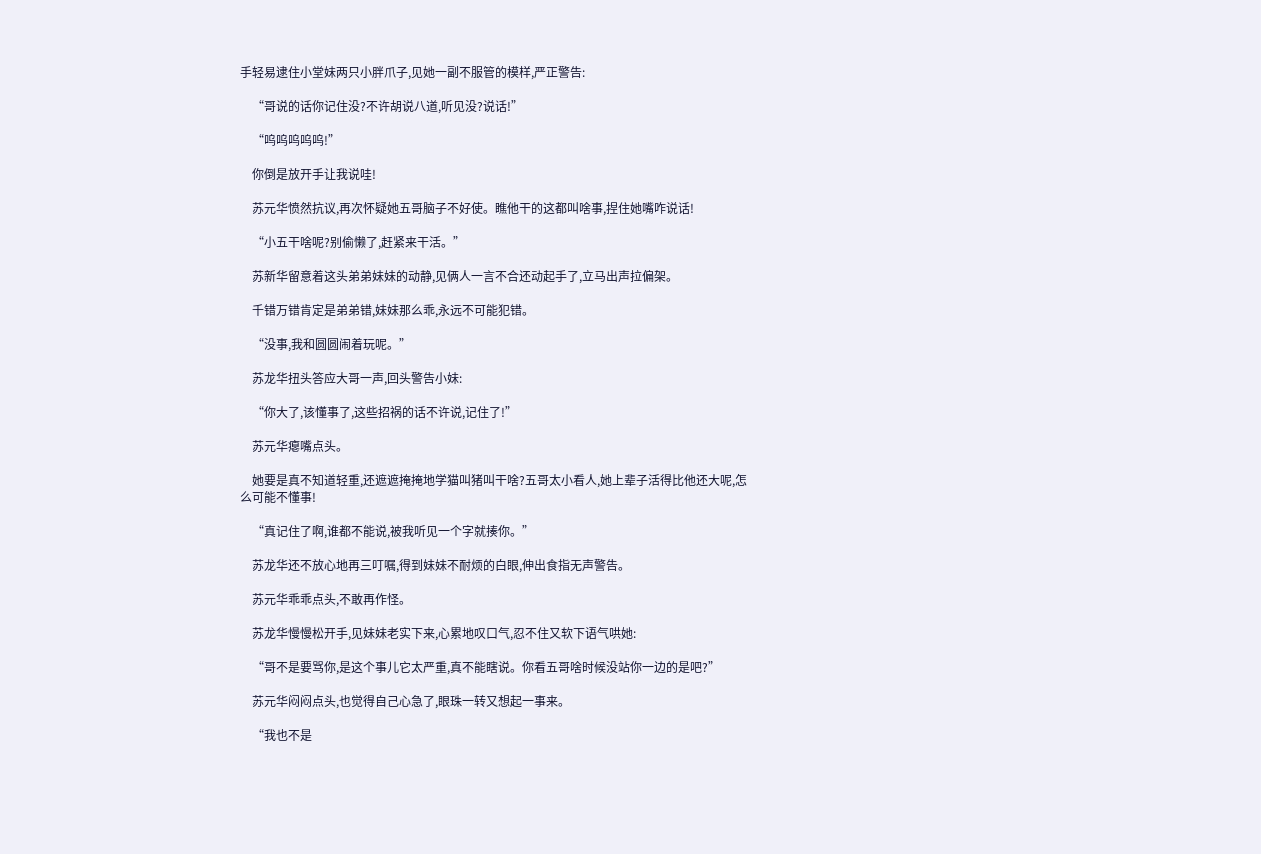手轻易逮住小堂妹两只小胖爪子,见她一副不服管的模样,严正警告:

    “哥说的话你记住没?不许胡说八道,听见没?说话!”

    “呜呜呜呜呜!”

    你倒是放开手让我说哇!

    苏元华愤然抗议,再次怀疑她五哥脑子不好使。瞧他干的这都叫啥事,捏住她嘴咋说话!

    “小五干啥呢?别偷懒了,赶紧来干活。”

    苏新华留意着这头弟弟妹妹的动静,见俩人一言不合还动起手了,立马出声拉偏架。

    千错万错肯定是弟弟错,妹妹那么乖,永远不可能犯错。

    “没事,我和圆圆闹着玩呢。”

    苏龙华扭头答应大哥一声,回头警告小妹:

    “你大了,该懂事了,这些招祸的话不许说,记住了!”

    苏元华瘪嘴点头。

    她要是真不知道轻重,还遮遮掩掩地学猫叫猪叫干啥?五哥太小看人,她上辈子活得比他还大呢,怎么可能不懂事!

    “真记住了啊,谁都不能说,被我听见一个字就揍你。”

    苏龙华还不放心地再三叮嘱,得到妹妹不耐烦的白眼,伸出食指无声警告。

    苏元华乖乖点头,不敢再作怪。

    苏龙华慢慢松开手,见妹妹老实下来,心累地叹口气,忍不住又软下语气哄她:

    “哥不是要骂你,是这个事儿它太严重,真不能瞎说。你看五哥啥时候没站你一边的是吧?”

    苏元华闷闷点头,也觉得自己心急了,眼珠一转又想起一事来。

    “我也不是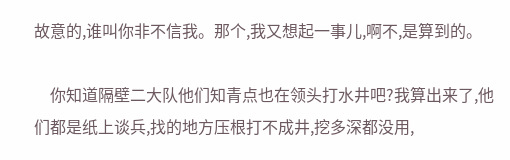故意的,谁叫你非不信我。那个,我又想起一事儿,啊不,是算到的。

    你知道隔壁二大队他们知青点也在领头打水井吧?我算出来了,他们都是纸上谈兵,找的地方压根打不成井,挖多深都没用,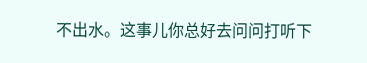不出水。这事儿你总好去问问打听下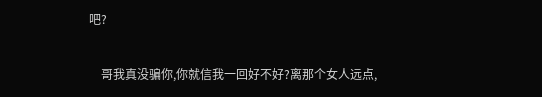吧?

    哥我真没骗你,你就信我一回好不好?离那个女人远点,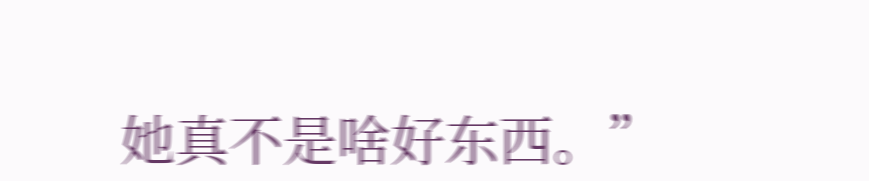她真不是啥好东西。”